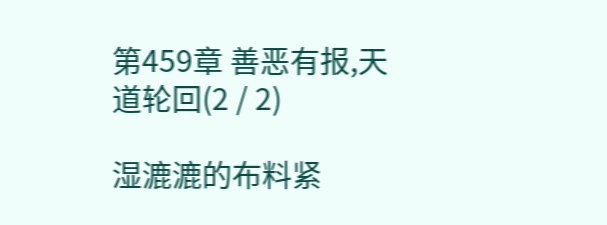第459章 善恶有报,天道轮回(2 / 2)

湿漉漉的布料紧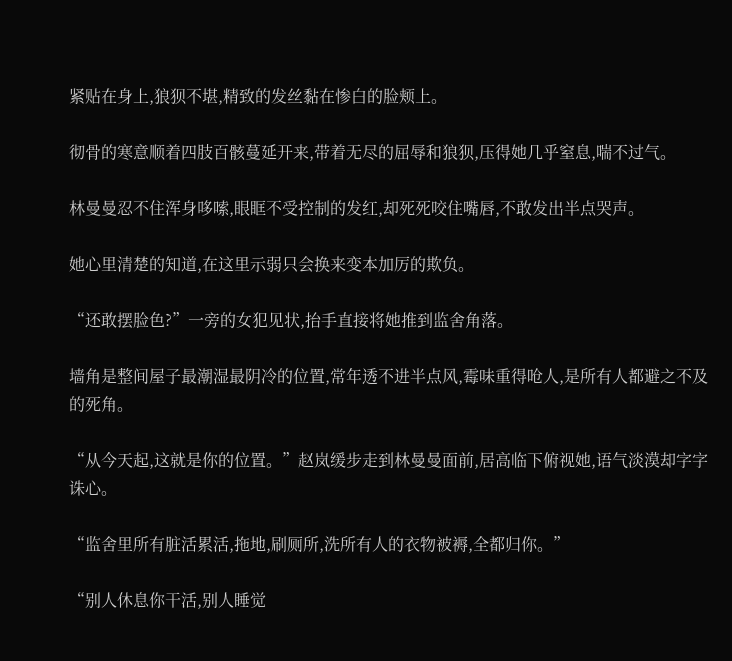紧贴在身上,狼狈不堪,精致的发丝黏在惨白的脸颊上。

彻骨的寒意顺着四肢百骸蔓延开来,带着无尽的屈辱和狼狈,压得她几乎窒息,喘不过气。

林曼曼忍不住浑身哆嗦,眼眶不受控制的发红,却死死咬住嘴唇,不敢发出半点哭声。

她心里清楚的知道,在这里示弱只会换来变本加厉的欺负。

“还敢摆脸色?”一旁的女犯见状,抬手直接将她推到监舍角落。

墙角是整间屋子最潮湿最阴冷的位置,常年透不进半点风,霉味重得呛人,是所有人都避之不及的死角。

“从今天起,这就是你的位置。”赵岚缓步走到林曼曼面前,居高临下俯视她,语气淡漠却字字诛心。

“监舍里所有脏活累活,拖地,刷厕所,洗所有人的衣物被褥,全都归你。”

“别人休息你干活,别人睡觉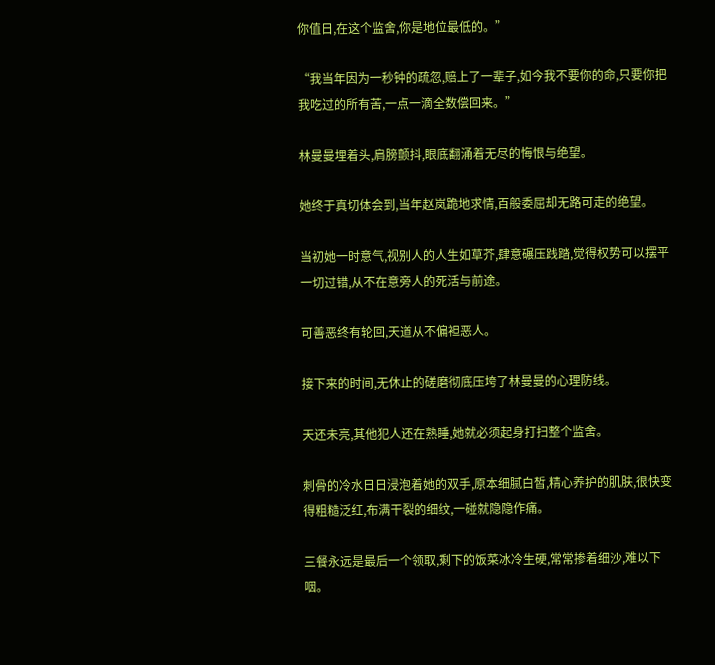你值日,在这个监舍,你是地位最低的。”

“我当年因为一秒钟的疏忽,赔上了一辈子,如今我不要你的命,只要你把我吃过的所有苦,一点一滴全数偿回来。”

林曼曼埋着头,肩膀颤抖,眼底翻涌着无尽的悔恨与绝望。

她终于真切体会到,当年赵岚跪地求情,百般委屈却无路可走的绝望。

当初她一时意气,视别人的人生如草芥,肆意碾压践踏,觉得权势可以摆平一切过错,从不在意旁人的死活与前途。

可善恶终有轮回,天道从不偏袒恶人。

接下来的时间,无休止的磋磨彻底压垮了林曼曼的心理防线。

天还未亮,其他犯人还在熟睡,她就必须起身打扫整个监舍。

刺骨的冷水日日浸泡着她的双手,原本细腻白皙,精心养护的肌肤,很快变得粗糙泛红,布满干裂的细纹,一碰就隐隐作痛。

三餐永远是最后一个领取,剩下的饭菜冰冷生硬,常常掺着细沙,难以下咽。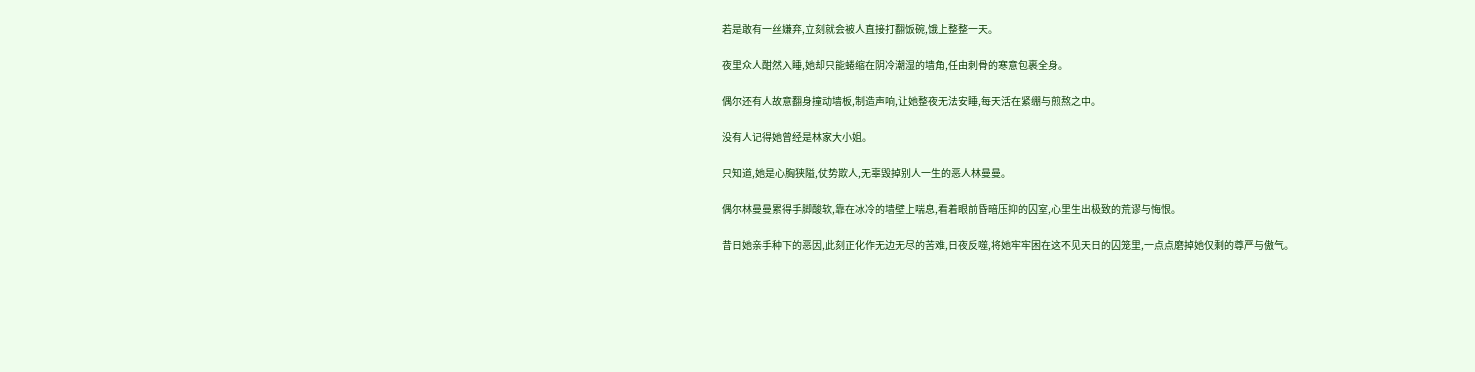若是敢有一丝嫌弃,立刻就会被人直接打翻饭碗,饿上整整一天。

夜里众人酣然入睡,她却只能蜷缩在阴冷潮湿的墙角,任由刺骨的寒意包裹全身。

偶尔还有人故意翻身撞动墙板,制造声响,让她整夜无法安睡,每天活在紧绷与煎熬之中。

没有人记得她曾经是林家大小姐。

只知道,她是心胸狭隘,仗势欺人,无辜毁掉别人一生的恶人林曼曼。

偶尔林曼曼累得手脚酸软,靠在冰冷的墙壁上喘息,看着眼前昏暗压抑的囚室,心里生出极致的荒谬与悔恨。

昔日她亲手种下的恶因,此刻正化作无边无尽的苦难,日夜反噬,将她牢牢困在这不见天日的囚笼里,一点点磨掉她仅剩的尊严与傲气。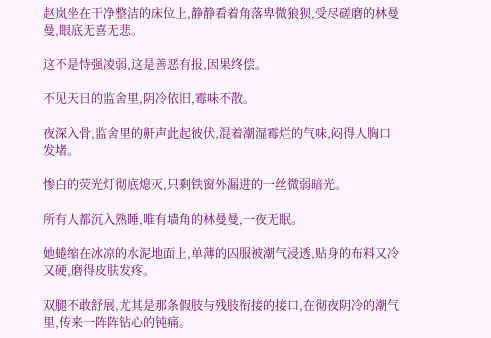赵岚坐在干净整洁的床位上,静静看着角落卑微狼狈,受尽磋磨的林曼曼,眼底无喜无悲。

这不是恃强凌弱,这是善恶有报,因果终偿。

不见天日的监舍里,阴冷依旧,霉味不散。

夜深入骨,监舍里的鼾声此起彼伏,混着潮湿霉烂的气味,闷得人胸口发堵。

惨白的荧光灯彻底熄灭,只剩铁窗外漏进的一丝微弱暗光。

所有人都沉入熟睡,唯有墙角的林曼曼,一夜无眠。

她蜷缩在冰凉的水泥地面上,单薄的囚服被潮气浸透,贴身的布料又冷又硬,磨得皮肤发疼。

双腿不敢舒展,尤其是那条假肢与残肢衔接的接口,在彻夜阴冷的潮气里,传来一阵阵钻心的钝痛。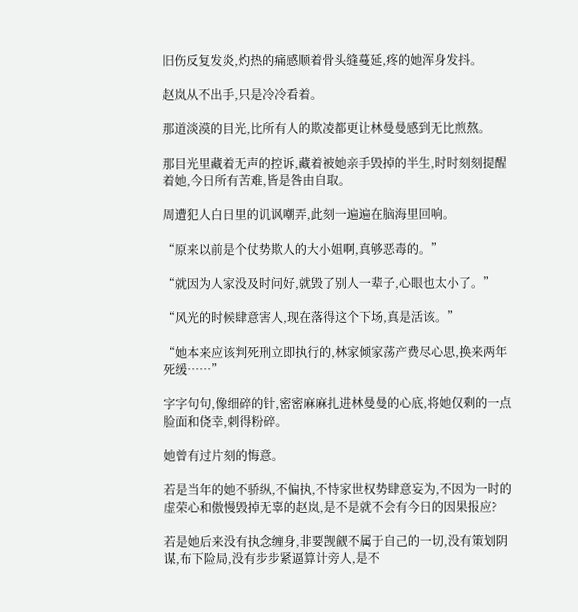旧伤反复发炎,灼热的痛感顺着骨头缝蔓延,疼的她浑身发抖。

赵岚从不出手,只是冷冷看着。

那道淡漠的目光,比所有人的欺凌都更让林曼曼感到无比煎熬。

那目光里藏着无声的控诉,藏着被她亲手毁掉的半生,时时刻刻提醒着她,今日所有苦难,皆是咎由自取。

周遭犯人白日里的讥讽嘲弄,此刻一遍遍在脑海里回响。

“原来以前是个仗势欺人的大小姐啊,真够恶毒的。”

“就因为人家没及时问好,就毁了别人一辈子,心眼也太小了。”

“风光的时候肆意害人,现在落得这个下场,真是活该。”

“她本来应该判死刑立即执行的,林家倾家荡产费尽心思,换来两年死缓……”

字字句句,像细碎的针,密密麻麻扎进林曼曼的心底,将她仅剩的一点脸面和侥幸,刺得粉碎。

她曾有过片刻的悔意。

若是当年的她不骄纵,不偏执,不恃家世权势肆意妄为,不因为一时的虚荣心和傲慢毁掉无辜的赵岚,是不是就不会有今日的因果报应?

若是她后来没有执念缠身,非要觊觎不属于自己的一切,没有策划阴谋,布下险局,没有步步紧逼算计旁人,是不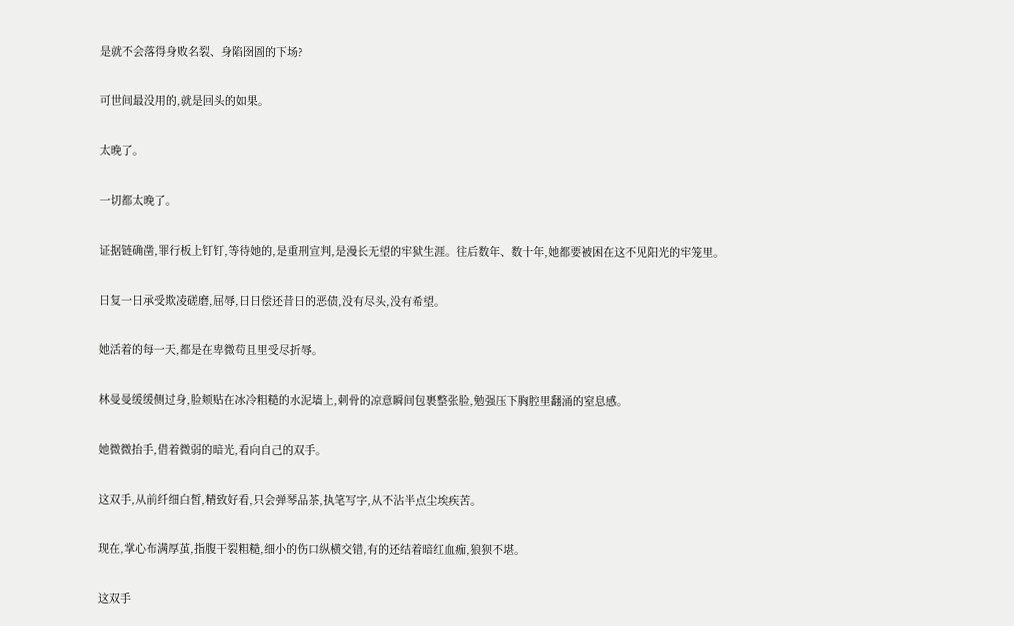是就不会落得身败名裂、身陷囹圄的下场?

可世间最没用的,就是回头的如果。

太晚了。

一切都太晚了。

证据链确凿,罪行板上钉钉,等待她的,是重刑宣判,是漫长无望的牢狱生涯。往后数年、数十年,她都要被困在这不见阳光的牢笼里。

日复一日承受欺凌磋磨,屈辱,日日偿还昔日的恶债,没有尽头,没有希望。

她活着的每一天,都是在卑微苟且里受尽折辱。

林曼曼缓缓侧过身,脸颊贴在冰冷粗糙的水泥墙上,刺骨的凉意瞬间包裹整张脸,勉强压下胸腔里翻涌的窒息感。

她微微抬手,借着微弱的暗光,看向自己的双手。

这双手,从前纤细白皙,精致好看,只会弹琴品茶,执笔写字,从不沾半点尘埃疾苦。

现在,掌心布满厚茧,指腹干裂粗糙,细小的伤口纵横交错,有的还结着暗红血痂,狼狈不堪。

这双手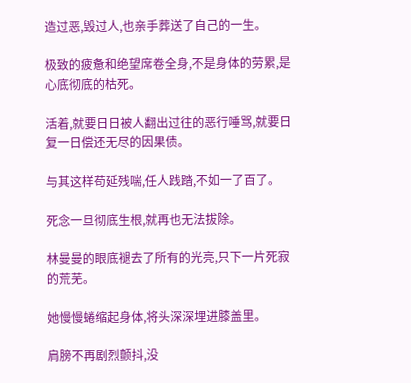造过恶,毁过人,也亲手葬送了自己的一生。

极致的疲惫和绝望席卷全身,不是身体的劳累,是心底彻底的枯死。

活着,就要日日被人翻出过往的恶行唾骂,就要日复一日偿还无尽的因果债。

与其这样苟延残喘,任人践踏,不如一了百了。

死念一旦彻底生根,就再也无法拔除。

林曼曼的眼底褪去了所有的光亮,只下一片死寂的荒芜。

她慢慢蜷缩起身体,将头深深埋进膝盖里。

肩膀不再剧烈颤抖,没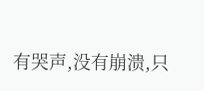有哭声,没有崩溃,只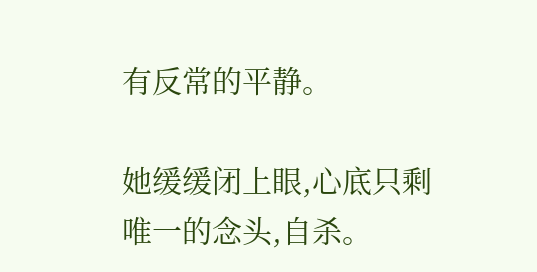有反常的平静。

她缓缓闭上眼,心底只剩唯一的念头,自杀。